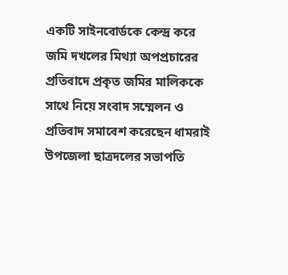একটি সাইনবোর্ডকে কেন্দ্র করে জমি দখলের মিথ্যা অপপ্রচারের প্রতিবাদে প্রকৃত জমির মালিককে সাথে নিয়ে সংবাদ সম্মেলন ও প্রতিবাদ সমাবেশ করেছেন ধামরাই উপজেলা ছাত্রদলের সভাপতি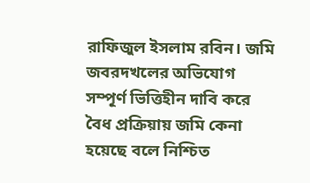রাফিজুল ইসলাম রবিন। জমি জবরদখলের অভিযোগ সম্পূর্ণ ভিত্তিহীন দাবি করে বৈধ প্রক্রিয়ায় জমি কেনা হয়েছে বলে নিশ্চিত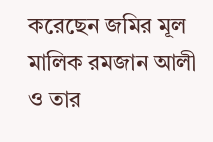করেছেন জমির মূল মালিক রমজান আলী ও তার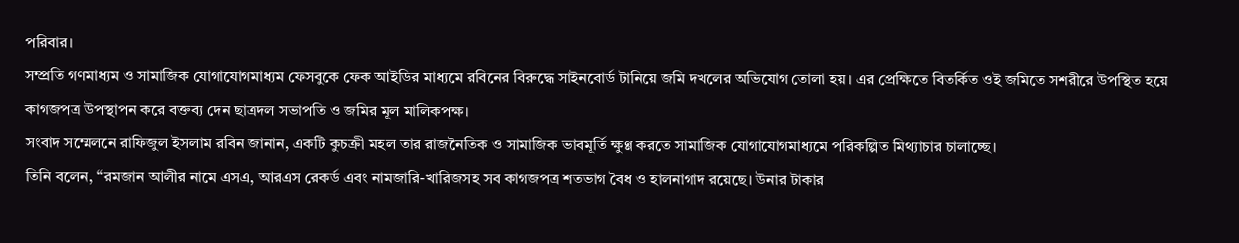পরিবার।
সম্প্রতি গণমাধ্যম ও সামাজিক যোগাযোগমাধ্যম ফেসবুকে ফেক আইডির মাধ্যমে রবিনের বিরুদ্ধে সাইনবোর্ড টানিয়ে জমি দখলের অভিযোগ তোলা হয়। এর প্রেক্ষিতে বিতর্কিত ওই জমিতে সশরীরে উপস্থিত হয়ে কাগজপত্র উপস্থাপন করে বক্তব্য দেন ছাত্রদল সভাপতি ও জমির মূল মালিকপক্ষ।
সংবাদ সম্মেলনে রাফিজুল ইসলাম রবিন জানান, একটি কুচক্রী মহল তার রাজনৈতিক ও সামাজিক ভাবমূর্তি ক্ষুণ্ণ করতে সামাজিক যোগাযোগমাধ্যমে পরিকল্পিত মিথ্যাচার চালাচ্ছে।
তিনি বলেন, “রমজান আলীর নামে এসএ, আরএস রেকর্ড এবং নামজারি-খারিজসহ সব কাগজপত্র শতভাগ বৈধ ও হালনাগাদ রয়েছে। উনার টাকার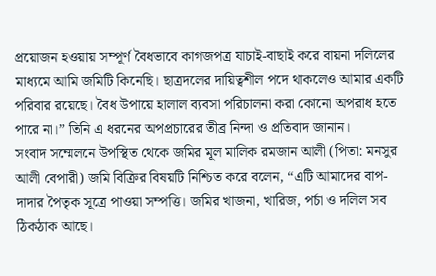প্রয়োজন হওয়ায় সম্পূর্ণ বৈধভাবে কাগজপত্র যাচাই-বাছাই করে বায়না দলিলের মাধ্যমে আমি জমিটি কিনেছি। ছাত্রদলের দায়িত্বশীল পদে থাকলেও আমার একটি পরিবার রয়েছে। বৈধ উপায়ে হালাল ব্যবসা পরিচালনা করা কোনো অপরাধ হতে পারে না।” তিনি এ ধরনের অপপ্রচারের তীব্র নিন্দা ও প্রতিবাদ জানান।
সংবাদ সম্মেলনে উপস্থিত থেকে জমির মূল মালিক রমজান আলী (পিতা: মনসুর আলী বেপারী) জমি বিক্রির বিষয়টি নিশ্চিত করে বলেন, “এটি আমাদের বাপ-দাদার পৈতৃক সূত্রে পাওয়া সম্পত্তি। জমির খাজনা, খারিজ, পর্চা ও দলিল সব ঠিকঠাক আছে।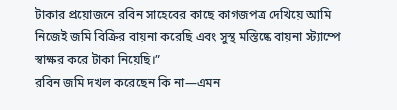টাকার প্রয়োজনে রবিন সাহেবের কাছে কাগজপত্র দেখিয়ে আমি নিজেই জমি বিক্রির বায়না করেছি এবং সুস্থ মস্তিষ্কে বায়না স্ট্যাম্পে স্বাক্ষর করে টাকা নিয়েছি।”
রবিন জমি দখল করেছেন কি না—এমন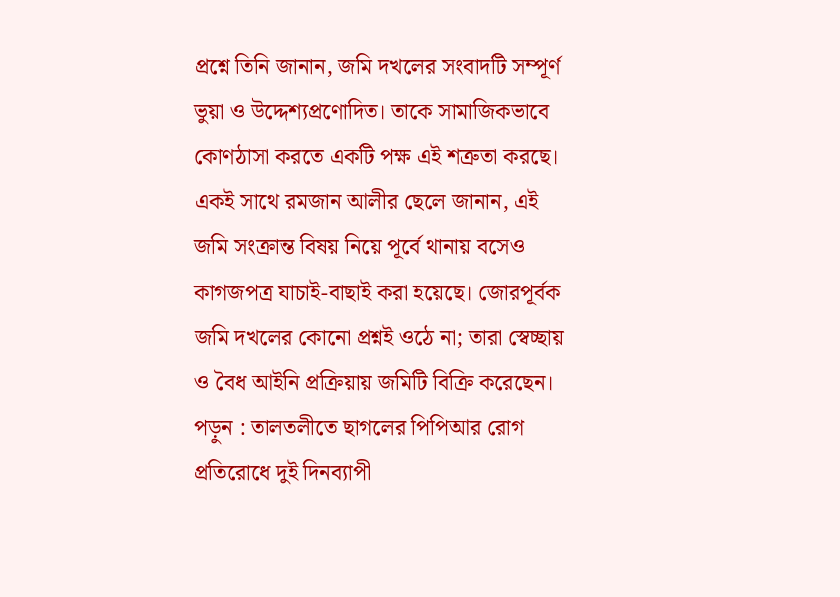প্রশ্নে তিনি জানান, জমি দখলের সংবাদটি সম্পূর্ণ ভুয়া ও উদ্দেশ্যপ্রণোদিত। তাকে সামাজিকভাবে কোণঠাসা করতে একটি পক্ষ এই শত্রুতা করছে।
একই সাথে রমজান আলীর ছেলে জানান, এই জমি সংক্রান্ত বিষয় নিয়ে পূর্বে থানায় বসেও কাগজপত্র যাচাই-বাছাই করা হয়েছে। জোরপূর্বক জমি দখলের কোনো প্রশ্নই ওঠে না; তারা স্বেচ্ছায় ও বৈধ আইনি প্রক্রিয়ায় জমিটি বিক্রি করেছেন।
পড়ুন : তালতলীতে ছাগলের পিপিআর রোগ প্রতিরোধে দুই দিনব্যাপী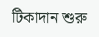টিকাদান শুরু